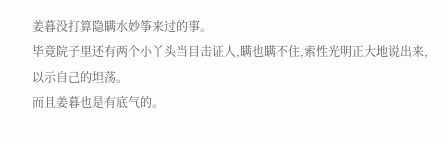姜暮没打算隐瞒水妙筝来过的事。
毕竟院子里还有两个小丫头当目击证人,瞒也瞒不住,索性光明正大地说出来,以示自己的坦荡。
而且姜暮也是有底气的。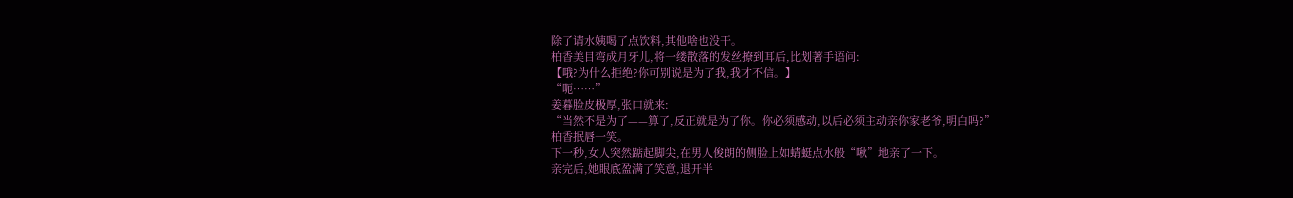除了请水姨喝了点饮料,其他啥也没干。
柏香美目弯成月牙儿,将一缕散落的发丝撩到耳后,比划著手语问:
【哦?为什么拒绝?你可别说是为了我,我才不信。】
“呃……”
姜暮脸皮极厚,张口就来:
“当然不是为了——算了,反正就是为了你。你必须感动,以后必须主动亲你家老爷,明白吗?”
柏香抿唇一笑。
下一秒,女人突然踮起脚尖,在男人俊朗的侧脸上如蜻蜓点水般“啾”地亲了一下。
亲完后,她眼底盈满了笑意,退开半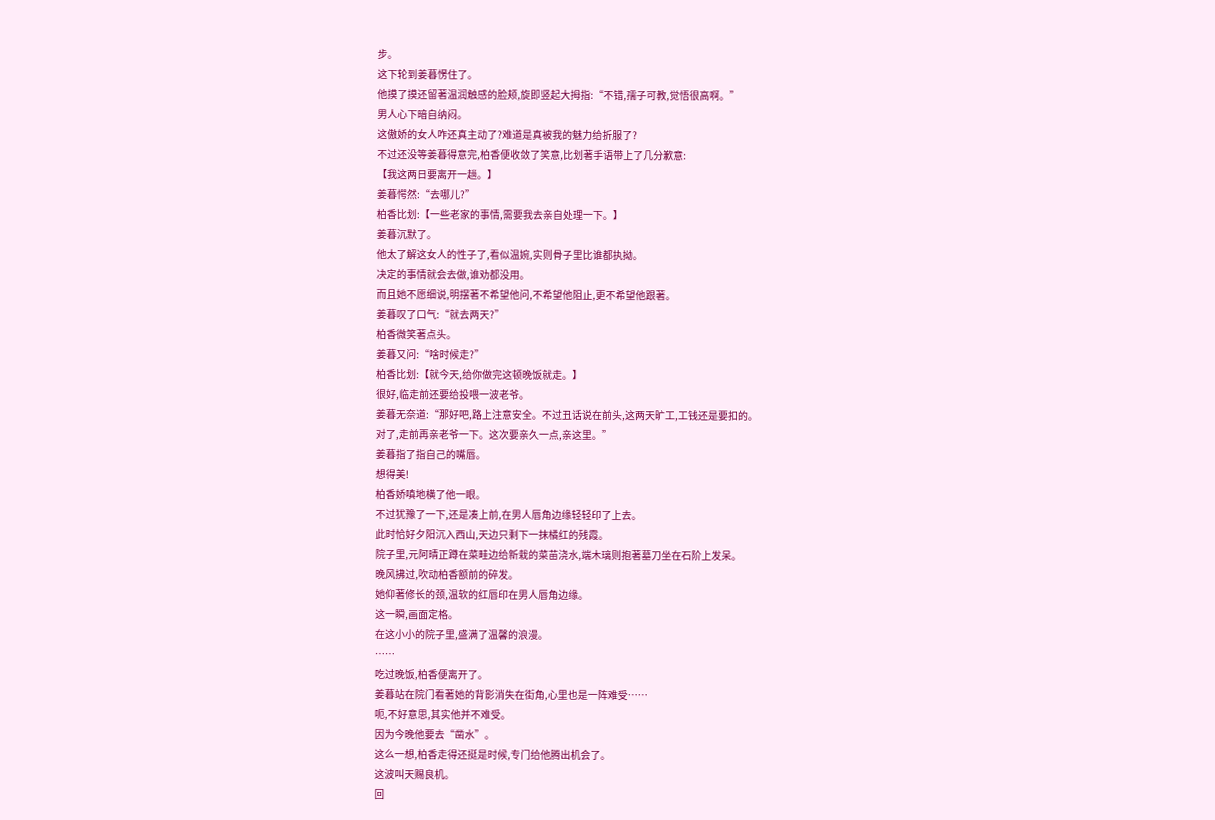步。
这下轮到姜暮愣住了。
他摸了摸还留著温润触感的脸颊,旋即竖起大拇指:“不错,孺子可教,觉悟很高啊。”
男人心下暗自纳闷。
这傲娇的女人咋还真主动了?难道是真被我的魅力给折服了?
不过还没等姜暮得意完,柏香便收敛了笑意,比划著手语带上了几分歉意:
【我这两日要离开一趟。】
姜暮愕然:“去哪儿?”
柏香比划:【一些老家的事情,需要我去亲自处理一下。】
姜暮沉默了。
他太了解这女人的性子了,看似温婉,实则骨子里比谁都执拗。
决定的事情就会去做,谁劝都没用。
而且她不愿细说,明摆著不希望他问,不希望他阻止,更不希望他跟著。
姜暮叹了口气:“就去两天?”
柏香微笑著点头。
姜暮又问:“啥时候走?”
柏香比划:【就今天,给你做完这顿晚饭就走。】
很好,临走前还要给投喂一波老爷。
姜暮无奈道:“那好吧,路上注意安全。不过丑话说在前头,这两天旷工,工钱还是要扣的。
对了,走前再亲老爷一下。这次要亲久一点,亲这里。”
姜暮指了指自己的嘴唇。
想得美!
柏香娇嗔地横了他一眼。
不过犹豫了一下,还是凑上前,在男人唇角边缘轻轻印了上去。
此时恰好夕阳沉入西山,天边只剩下一抹橘红的残霞。
院子里,元阿晴正蹲在菜畦边给新栽的菜苗浇水,端木璃则抱著墓刀坐在石阶上发呆。
晚风拂过,吹动柏香额前的碎发。
她仰著修长的颈,温软的红唇印在男人唇角边缘。
这一瞬,画面定格。
在这小小的院子里,盛满了温馨的浪漫。
……
吃过晚饭,柏香便离开了。
姜暮站在院门看著她的背影消失在街角,心里也是一阵难受……
呃,不好意思,其实他并不难受。
因为今晚他要去“凿水”。
这么一想,柏香走得还挺是时候,专门给他腾出机会了。
这波叫天赐良机。
回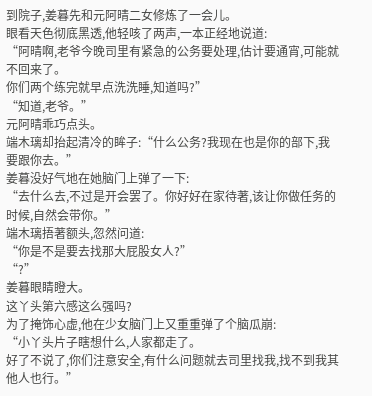到院子,姜暮先和元阿晴二女修炼了一会儿。
眼看天色彻底黑透,他轻咳了两声,一本正经地说道:
“阿晴啊,老爷今晚司里有紧急的公务要处理,估计要通宵,可能就不回来了。
你们两个练完就早点洗洗睡,知道吗?”
“知道,老爷。”
元阿晴乖巧点头。
端木璃却抬起清冷的眸子:“什么公务?我现在也是你的部下,我要跟你去。”
姜暮没好气地在她脑门上弹了一下:
“去什么去,不过是开会罢了。你好好在家待著,该让你做任务的时候,自然会带你。”
端木璃捂著额头,忽然问道:
“你是不是要去找那大屁股女人?”
“?”
姜暮眼睛瞪大。
这丫头第六感这么强吗?
为了掩饰心虚,他在少女脑门上又重重弹了个脑瓜崩:
“小丫头片子瞎想什么,人家都走了。
好了不说了,你们注意安全,有什么问题就去司里找我,找不到我其他人也行。”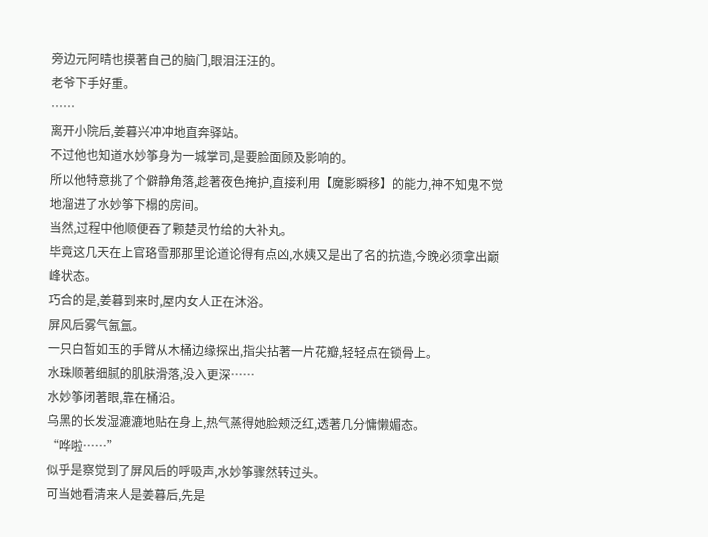旁边元阿晴也摸著自己的脑门,眼泪汪汪的。
老爷下手好重。
……
离开小院后,姜暮兴冲冲地直奔驿站。
不过他也知道水妙筝身为一城掌司,是要脸面顾及影响的。
所以他特意挑了个僻静角落,趁著夜色掩护,直接利用【魔影瞬移】的能力,神不知鬼不觉地溜进了水妙筝下榻的房间。
当然,过程中他顺便吞了颗楚灵竹给的大补丸。
毕竟这几天在上官珞雪那那里论道论得有点凶,水姨又是出了名的抗造,今晚必须拿出巅峰状态。
巧合的是,姜暮到来时,屋内女人正在沐浴。
屏风后雾气氤氲。
一只白皙如玉的手臂从木桶边缘探出,指尖拈著一片花瓣,轻轻点在锁骨上。
水珠顺著细腻的肌肤滑落,没入更深……
水妙筝闭著眼,靠在桶沿。
乌黑的长发湿漉漉地贴在身上,热气蒸得她脸颊泛红,透著几分慵懒媚态。
“哗啦……”
似乎是察觉到了屏风后的呼吸声,水妙筝骤然转过头。
可当她看清来人是姜暮后,先是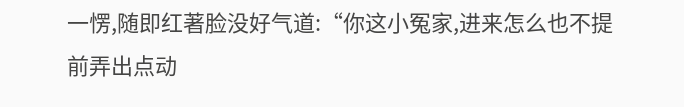一愣,随即红著脸没好气道:“你这小冤家,进来怎么也不提前弄出点动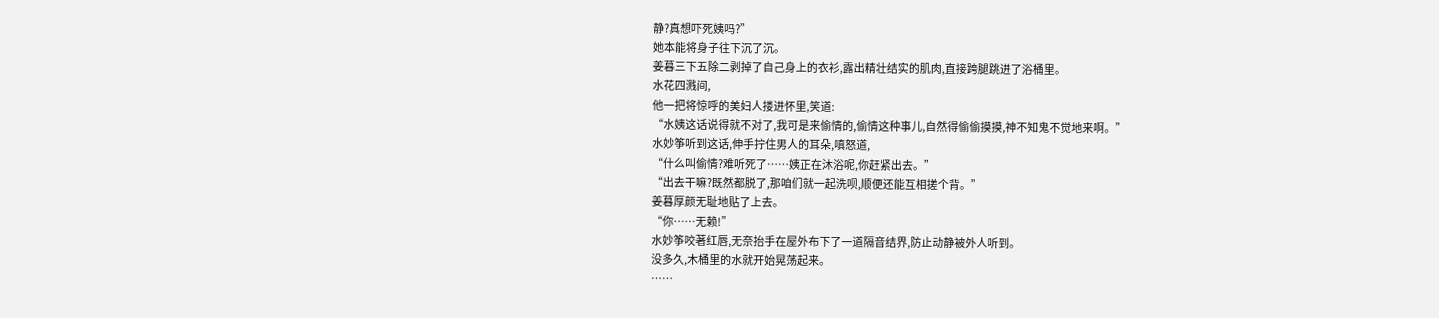静?真想吓死姨吗?”
她本能将身子往下沉了沉。
姜暮三下五除二剥掉了自己身上的衣衫,露出精壮结实的肌肉,直接跨腿跳进了浴桶里。
水花四溅间,
他一把将惊呼的美妇人搂进怀里,笑道:
“水姨这话说得就不对了,我可是来偷情的,偷情这种事儿,自然得偷偷摸摸,神不知鬼不觉地来啊。”
水妙筝听到这话,伸手拧住男人的耳朵,嗔怒道,
“什么叫偷情?难听死了……姨正在沐浴呢,你赶紧出去。”
“出去干嘛?既然都脱了,那咱们就一起洗呗,顺便还能互相搓个背。”
姜暮厚颜无耻地贴了上去。
“你……无赖!”
水妙筝咬著红唇,无奈抬手在屋外布下了一道隔音结界,防止动静被外人听到。
没多久,木桶里的水就开始晃荡起来。
……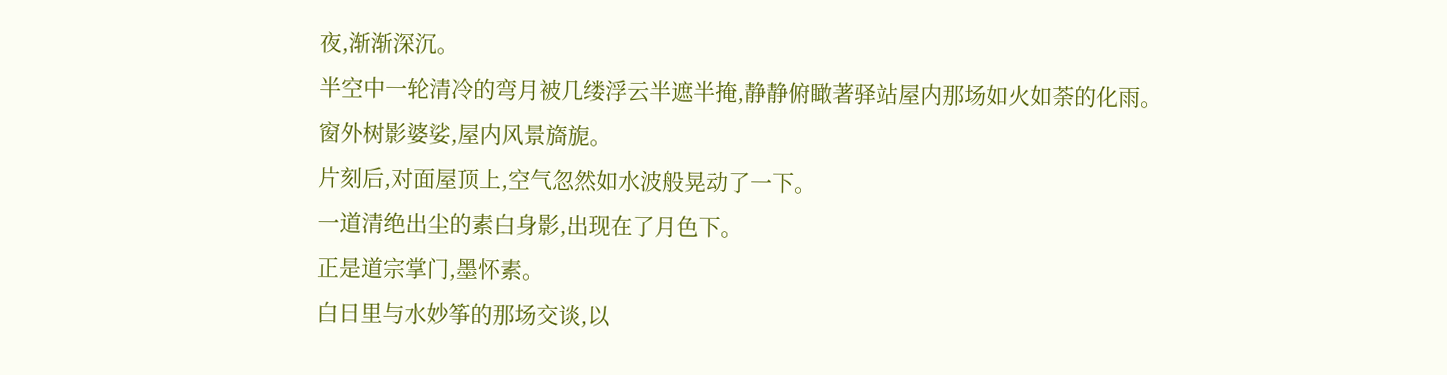夜,渐渐深沉。
半空中一轮清冷的弯月被几缕浮云半遮半掩,静静俯瞰著驿站屋内那场如火如荼的化雨。
窗外树影婆娑,屋内风景旖旎。
片刻后,对面屋顶上,空气忽然如水波般晃动了一下。
一道清绝出尘的素白身影,出现在了月色下。
正是道宗掌门,墨怀素。
白日里与水妙筝的那场交谈,以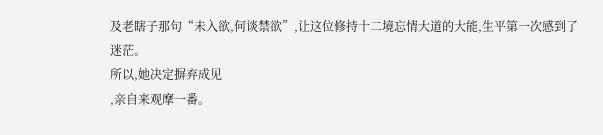及老瞎子那句“未入欲,何谈禁欲”,让这位修持十二境忘情大道的大能,生平第一次感到了迷茫。
所以,她决定摒弃成见
,亲自来观摩一番。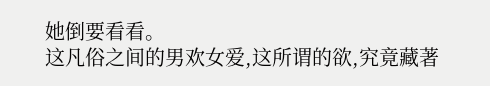她倒要看看。
这凡俗之间的男欢女爱,这所谓的欲,究竟藏著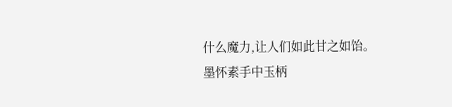什么魔力,让人们如此甘之如饴。
墨怀素手中玉柄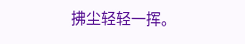拂尘轻轻一挥。